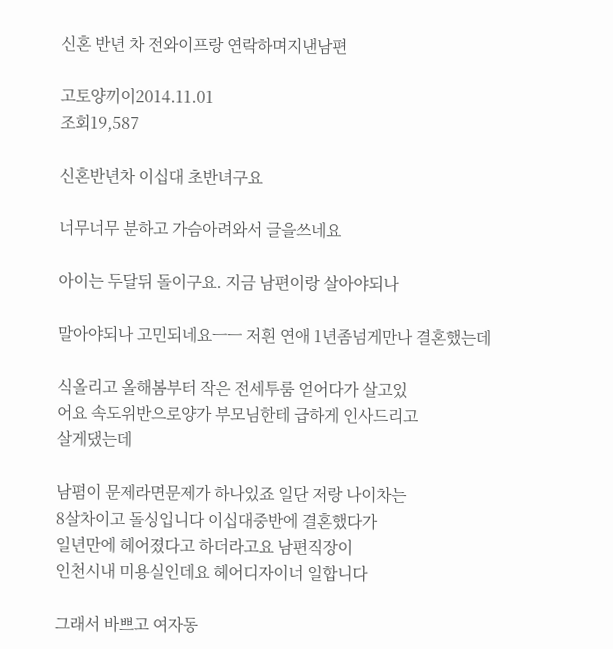신혼 반년 차 전와이프랑 연락하며지낸남편

고토양끼이2014.11.01
조회19,587

신혼반년차 이십대 초반녀구요

너무너무 분하고 가슴아려와서 글을쓰네요

아이는 두달뒤 돌이구요. 지금 남편이랑 살아야되나

말아야되나 고민되네요ㅡㅡ 저흰 연애 1년좀넘게만나 결혼했는데

식올리고 올해봄부터 작은 전세투룸 얻어다가 살고있
어요 속도위반으로양가 부모님한테 급하게 인사드리고
살게댔는데

남폄이 문제라면문제가 하나있죠 일단 저랑 나이차는
8살차이고 돌싱입니다 이십대중반에 결혼했다가
일년만에 헤어졌다고 하더라고요 남편직장이
인천시내 미용실인데요 헤어디자이너 일합니다

그래서 바쁘고 여자동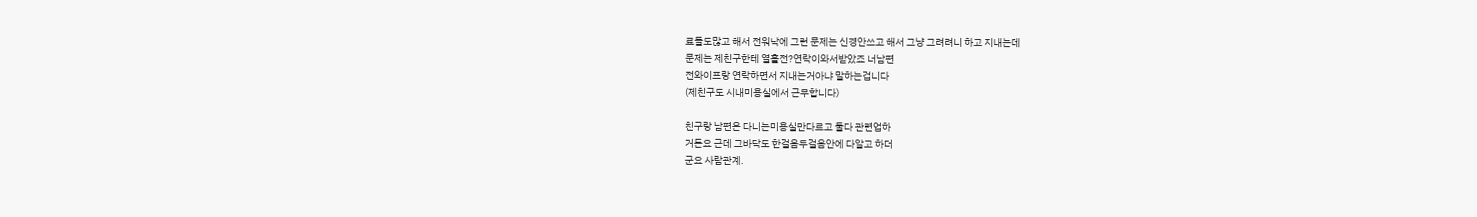료들도많고 해서 전워낙에 그런 문제는 신경안쓰고 해서 그냥 그려려니 하고 지내는데
문제는 제친구한테 열흘전?연락이와서받았죠 너남편
전와이프랑 연락하면서 지내는거아냐 말하는겁니다
(제친구도 시내미용실에서 근무합니다)

친구랑 남편은 다니는미용실만다르고 둘다 관련업하
거든요 근데 그바닥도 한걸음두걸음안에 다알고 하더
군요 사람관계.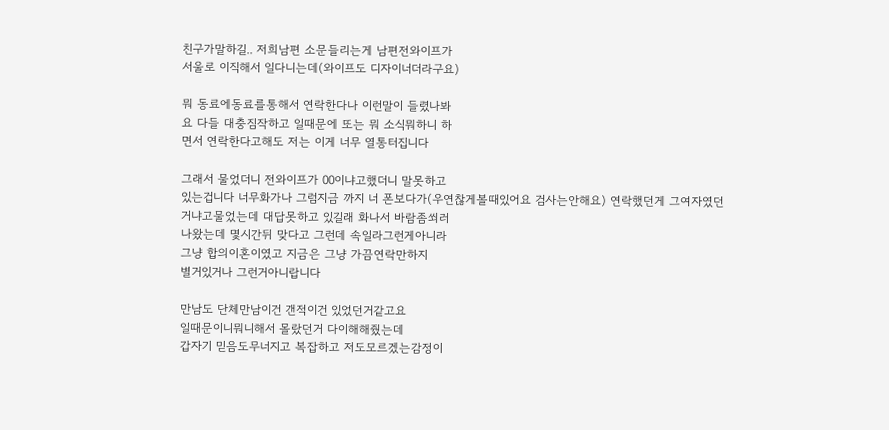친구가말하길.. 저희남편 소문들리는게 남편전와이프가
서울로 이직해서 일다니는데(와이프도 디자이너더라구요)

뭐 동료에동료를통해서 연락한다나 이런말이 들렸나봐
요 다들 대충짐작하고 일때문에 또는 뭐 소식뭐하니 하
면서 연락한다고해도 저는 이게 너무 열통터집니다

그래서 물었더니 전와이프가 00이냐고했더니 말못하고
있는겁니다 너무화가나 그럼지금 까지 너 폰보다가(우연찮게볼때있어요 검사는안해요) 연락했던게 그여자였던
거냐고물었는데 대답못하고 있길래 화나서 바람좀쐬러
나왔는데 몇시간뒤 맞다고 그런데 속일라그런게아니라
그냥 합의이혼이였고 지금은 그냥 가끔연락만하지
별거있거나 그런거아니랍니다

만남도 단체만남이건 갠적이건 있었던거같고요
일때문이니뭐니해서 몰랐던거 다이해해줬는데
갑자기 믿음도무너지고 복잡하고 저도모르겠는감정이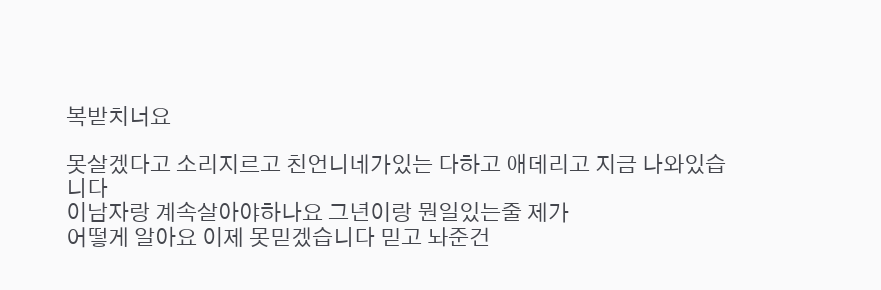복받치너요

못살겠다고 소리지르고 친언니네가있는 다하고 애데리고 지금 나와있습니다
이남자랑 계속살아야하나요 그년이랑 뭔일있는줄 제가
어떻게 알아요 이제 못믿겠습니다 믿고 놔준건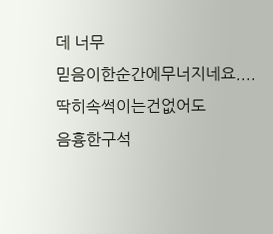데 너무
믿음이한순간에무너지네요.... 딱히속썩이는건없어도
음흉한구석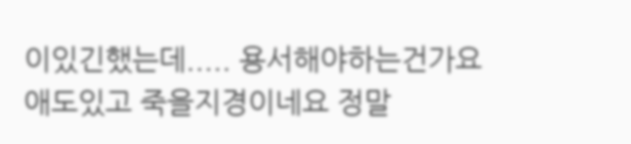이있긴했는데..... 용서해야하는건가요
애도있고 죽을지경이네요 정말